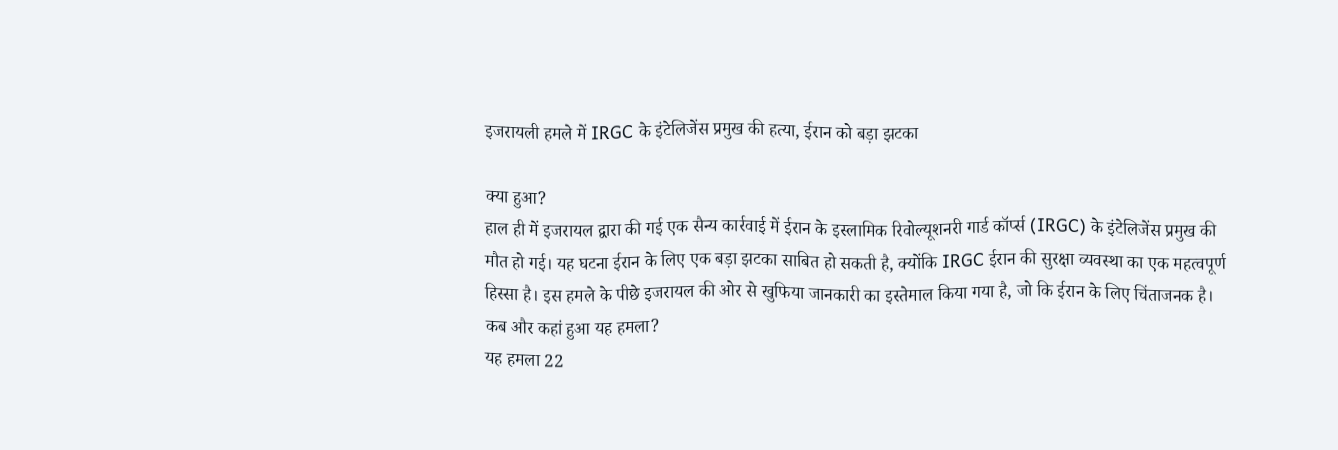इजरायली हमले में IRGC के इंटेलिजेंस प्रमुख की हत्या, ईरान को बड़ा झटका

क्या हुआ?
हाल ही में इजरायल द्वारा की गई एक सैन्य कार्रवाई में ईरान के इस्लामिक रिवोल्यूशनरी गार्ड कॉर्प्स (IRGC) के इंटेलिजेंस प्रमुख की मौत हो गई। यह घटना ईरान के लिए एक बड़ा झटका साबित हो सकती है, क्योंकि IRGC ईरान की सुरक्षा व्यवस्था का एक महत्वपूर्ण हिस्सा है। इस हमले के पीछे इजरायल की ओर से खुफिया जानकारी का इस्तेमाल किया गया है, जो कि ईरान के लिए चिंताजनक है।
कब और कहां हुआ यह हमला?
यह हमला 22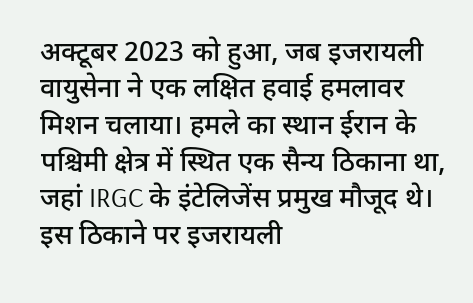अक्टूबर 2023 को हुआ, जब इजरायली वायुसेना ने एक लक्षित हवाई हमलावर मिशन चलाया। हमले का स्थान ईरान के पश्चिमी क्षेत्र में स्थित एक सैन्य ठिकाना था, जहां IRGC के इंटेलिजेंस प्रमुख मौजूद थे। इस ठिकाने पर इजरायली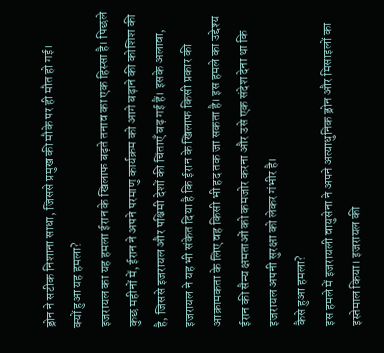ड्रोन ने सटीक निशाना साधा, जिससे प्रमुख की मौके पर ही मौत हो गई।
क्यों हुआ यह हमला?
इजरायल का यह हमला ईरान के खिलाफ बढ़ते तनाव का एक हिस्सा है। पिछले कुछ महीनों में, ईरान ने अपने परमाणु कार्यक्रम को आगे बढ़ाने की कोशिश की है, जिससे इजरायल और पश्चिमी देशों की चिंताएँ बढ़ गई हैं। इसके अलावा, इजरायल ने यह भी संकेत दिया है कि ईरान के खिलाफ किसी प्रकार की आक्रामकता के लिए वह किसी भी हद तक जा सकता है। इस हमले का उद्देश्य ईरान की सैन्य क्षमताओं को कमजोर करना और उसे एक संदेश देना था कि इजरायल अपनी सुरक्षा को लेकर गंभीर है।
कैसे हुआ हमला?
इस हमले में इजरायली वायुसेना ने अपने अत्याधुनिक ड्रोन और मिसाइलों का इस्तेमाल किया। इजरायल की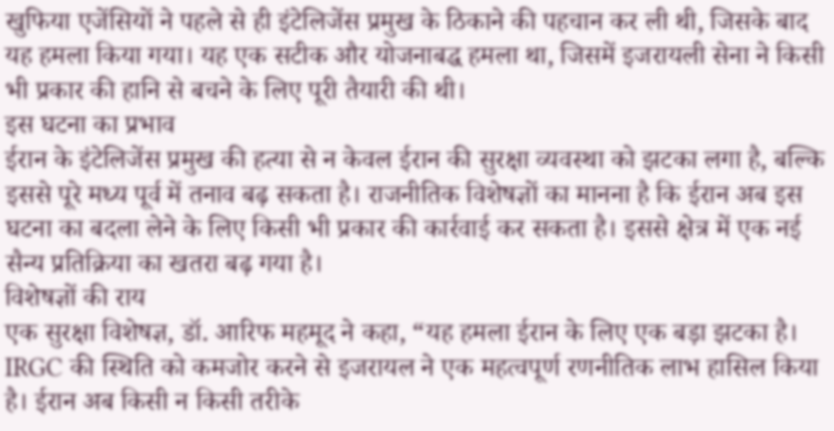खुफिया एजेंसियों ने पहले से ही इंटेलिजेंस प्रमुख के ठिकाने की पहचान कर ली थी, जिसके बाद यह हमला किया गया। यह एक सटीक और योजनाबद्ध हमला था, जिसमें इजरायली सेना ने किसी भी प्रकार की हानि से बचने के लिए पूरी तैयारी की थी।
इस घटना का प्रभाव
ईरान के इंटेलिजेंस प्रमुख की हत्या से न केवल ईरान की सुरक्षा व्यवस्था को झटका लगा है, बल्कि इससे पूरे मध्य पूर्व में तनाव बढ़ सकता है। राजनीतिक विशेषज्ञों का मानना है कि ईरान अब इस घटना का बदला लेने के लिए किसी भी प्रकार की कार्रवाई कर सकता है। इससे क्षेत्र में एक नई सैन्य प्रतिक्रिया का खतरा बढ़ गया है।
विशेषज्ञों की राय
एक सुरक्षा विशेषज्ञ, डॉ. आरिफ महमूद ने कहा, “यह हमला ईरान के लिए एक बड़ा झटका है। IRGC की स्थिति को कमजोर करने से इजरायल ने एक महत्वपूर्ण रणनीतिक लाभ हासिल किया है। ईरान अब किसी न किसी तरीके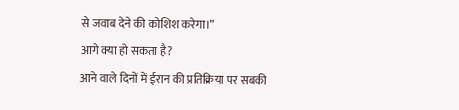से जवाब देने की कोशिश करेगा।”
आगे क्या हो सकता है?
आने वाले दिनों में ईरान की प्रतिक्रिया पर सबकी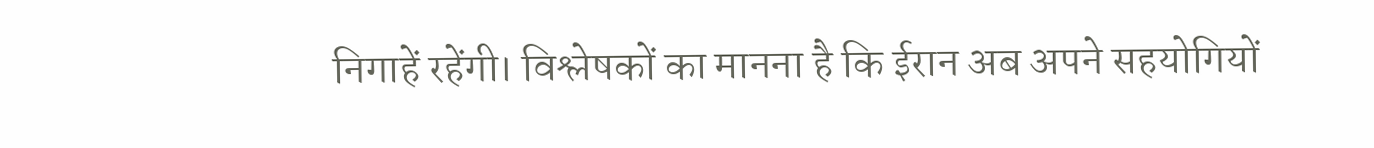निगाहें रहेंगी। विश्लेषकों का मानना है कि ईरान अब अपने सहयोगियों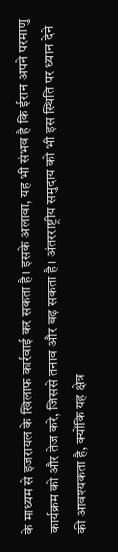के माध्यम से इजरायल के खिलाफ कार्रवाई कर सकता है। इसके अलावा, यह भी संभव है कि ईरान अपने परमाणु कार्यक्रम को और तेज करे, जिससे तनाव और बढ़ सकता है। अंतरराष्ट्रीय समुदाय को भी इस स्थिति पर ध्यान देने की आवश्यकता है, क्योंकि यह क्षेत्र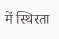में स्थिरता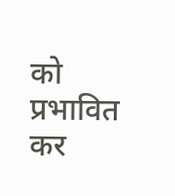को प्रभावित कर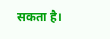सकता है।